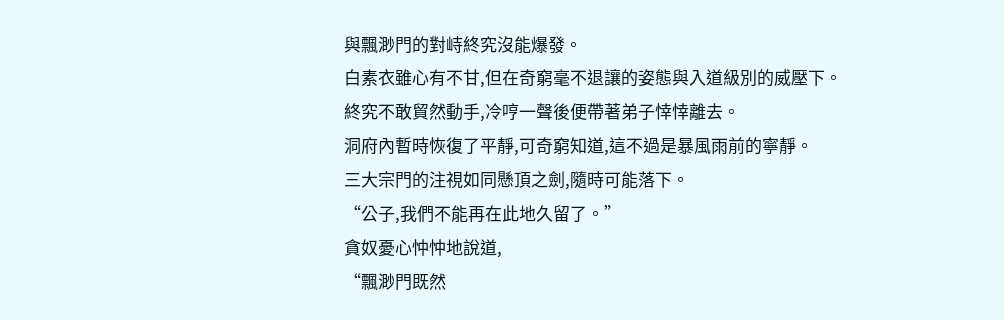與飄渺門的對峙終究沒能爆發。
白素衣雖心有不甘,但在奇窮毫不退讓的姿態與入道級別的威壓下。
終究不敢貿然動手,冷哼一聲後便帶著弟子悻悻離去。
洞府內暫時恢復了平靜,可奇窮知道,這不過是暴風雨前的寧靜。
三大宗門的注視如同懸頂之劍,隨時可能落下。
“公子,我們不能再在此地久留了。”
貪奴憂心忡忡地說道,
“飄渺門既然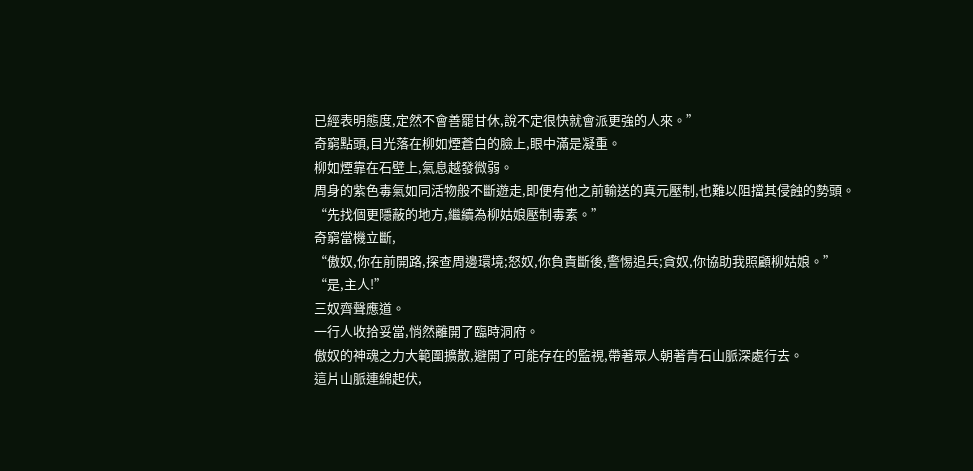已經表明態度,定然不會善罷甘休,說不定很快就會派更強的人來。”
奇窮點頭,目光落在柳如煙蒼白的臉上,眼中滿是凝重。
柳如煙靠在石壁上,氣息越發微弱。
周身的紫色毒氣如同活物般不斷遊走,即便有他之前輸送的真元壓制,也難以阻擋其侵蝕的勢頭。
“先找個更隱蔽的地方,繼續為柳姑娘壓制毒素。”
奇窮當機立斷,
“傲奴,你在前開路,探查周邊環境;怒奴,你負責斷後,警惕追兵;貪奴,你協助我照顧柳姑娘。”
“是,主人!”
三奴齊聲應道。
一行人收拾妥當,悄然離開了臨時洞府。
傲奴的神魂之力大範圍擴散,避開了可能存在的監視,帶著眾人朝著青石山脈深處行去。
這片山脈連綿起伏,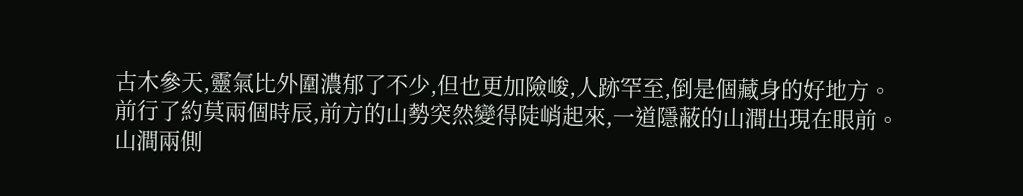古木參天,靈氣比外圍濃郁了不少,但也更加險峻,人跡罕至,倒是個藏身的好地方。
前行了約莫兩個時辰,前方的山勢突然變得陡峭起來,一道隱蔽的山澗出現在眼前。
山澗兩側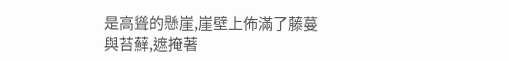是高聳的懸崖,崖壁上佈滿了藤蔓與苔蘚,遮掩著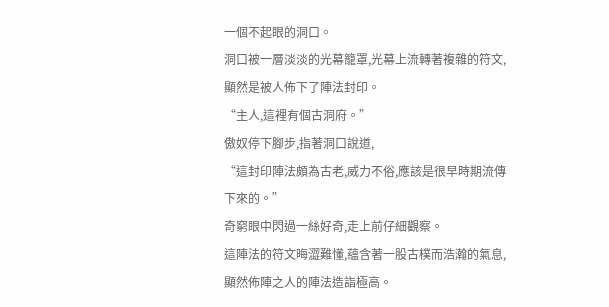一個不起眼的洞口。
洞口被一層淡淡的光幕籠罩,光幕上流轉著複雜的符文,顯然是被人佈下了陣法封印。
“主人,這裡有個古洞府。”
傲奴停下腳步,指著洞口說道,
“這封印陣法頗為古老,威力不俗,應該是很早時期流傳下來的。”
奇窮眼中閃過一絲好奇,走上前仔細觀察。
這陣法的符文晦澀難懂,蘊含著一股古樸而浩瀚的氣息,顯然佈陣之人的陣法造詣極高。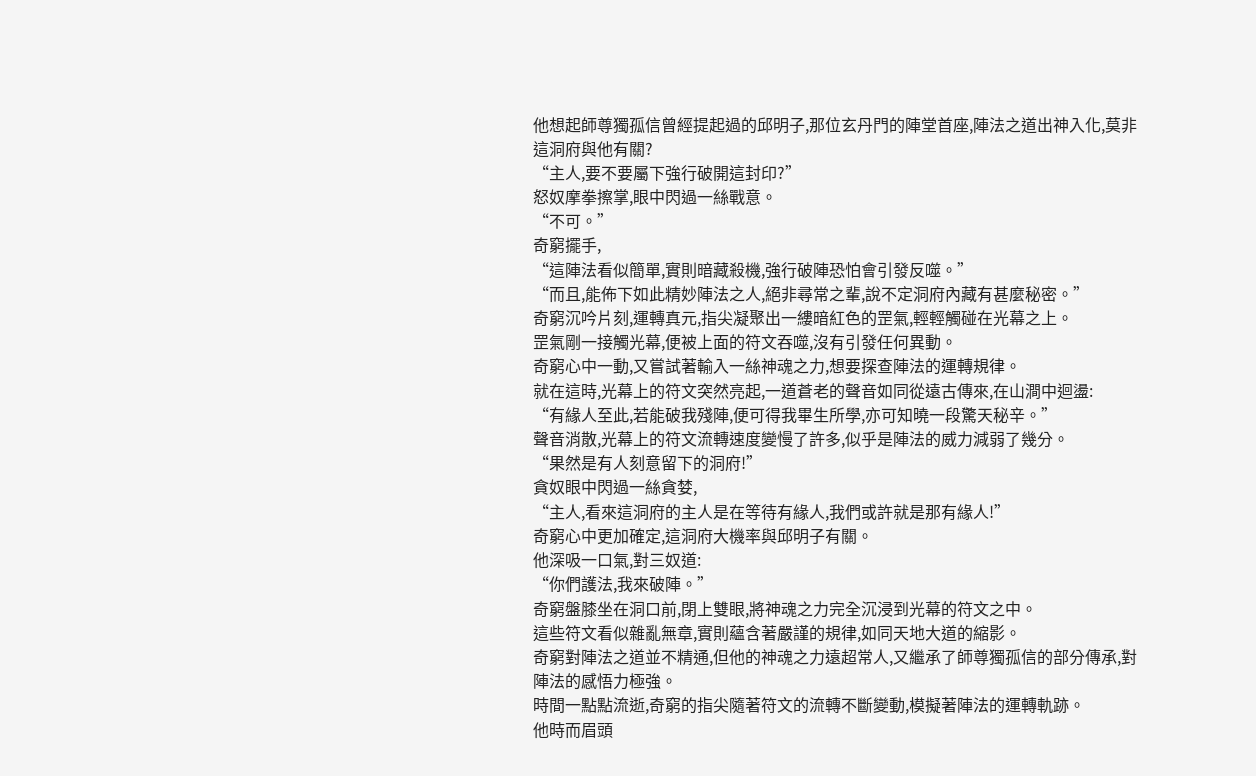他想起師尊獨孤信曾經提起過的邱明子,那位玄丹門的陣堂首座,陣法之道出神入化,莫非這洞府與他有關?
“主人,要不要屬下強行破開這封印?”
怒奴摩拳擦掌,眼中閃過一絲戰意。
“不可。”
奇窮擺手,
“這陣法看似簡單,實則暗藏殺機,強行破陣恐怕會引發反噬。”
“而且,能佈下如此精妙陣法之人,絕非尋常之輩,說不定洞府內藏有甚麼秘密。”
奇窮沉吟片刻,運轉真元,指尖凝聚出一縷暗紅色的罡氣,輕輕觸碰在光幕之上。
罡氣剛一接觸光幕,便被上面的符文吞噬,沒有引發任何異動。
奇窮心中一動,又嘗試著輸入一絲神魂之力,想要探查陣法的運轉規律。
就在這時,光幕上的符文突然亮起,一道蒼老的聲音如同從遠古傳來,在山澗中迴盪:
“有緣人至此,若能破我殘陣,便可得我畢生所學,亦可知曉一段驚天秘辛。”
聲音消散,光幕上的符文流轉速度變慢了許多,似乎是陣法的威力減弱了幾分。
“果然是有人刻意留下的洞府!”
貪奴眼中閃過一絲貪婪,
“主人,看來這洞府的主人是在等待有緣人,我們或許就是那有緣人!”
奇窮心中更加確定,這洞府大機率與邱明子有關。
他深吸一口氣,對三奴道:
“你們護法,我來破陣。”
奇窮盤膝坐在洞口前,閉上雙眼,將神魂之力完全沉浸到光幕的符文之中。
這些符文看似雜亂無章,實則蘊含著嚴謹的規律,如同天地大道的縮影。
奇窮對陣法之道並不精通,但他的神魂之力遠超常人,又繼承了師尊獨孤信的部分傳承,對陣法的感悟力極強。
時間一點點流逝,奇窮的指尖隨著符文的流轉不斷變動,模擬著陣法的運轉軌跡。
他時而眉頭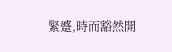緊蹙,時而豁然開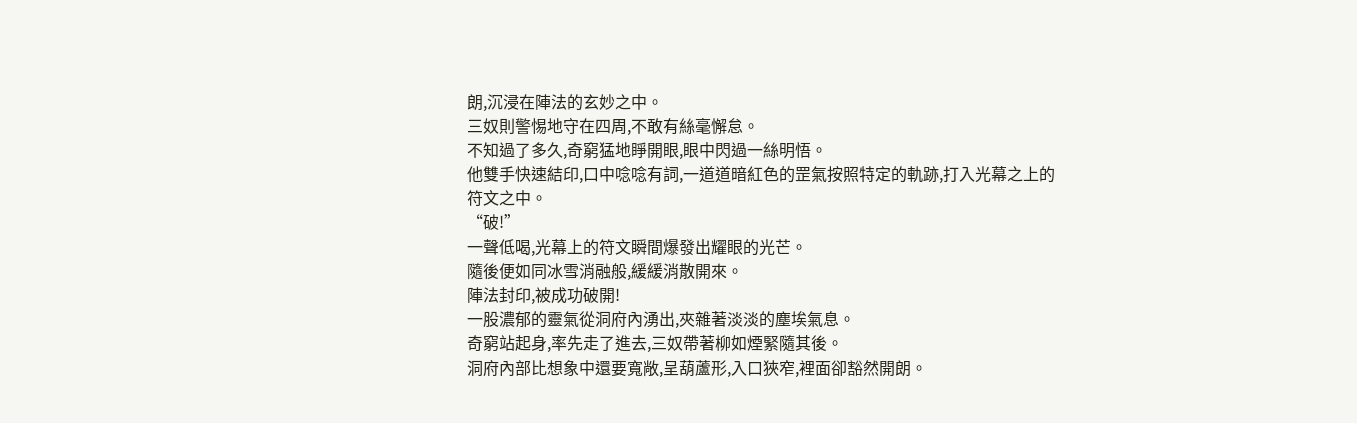朗,沉浸在陣法的玄妙之中。
三奴則警惕地守在四周,不敢有絲毫懈怠。
不知過了多久,奇窮猛地睜開眼,眼中閃過一絲明悟。
他雙手快速結印,口中唸唸有詞,一道道暗紅色的罡氣按照特定的軌跡,打入光幕之上的符文之中。
“破!”
一聲低喝,光幕上的符文瞬間爆發出耀眼的光芒。
隨後便如同冰雪消融般,緩緩消散開來。
陣法封印,被成功破開!
一股濃郁的靈氣從洞府內湧出,夾雜著淡淡的塵埃氣息。
奇窮站起身,率先走了進去,三奴帶著柳如煙緊隨其後。
洞府內部比想象中還要寬敞,呈葫蘆形,入口狹窄,裡面卻豁然開朗。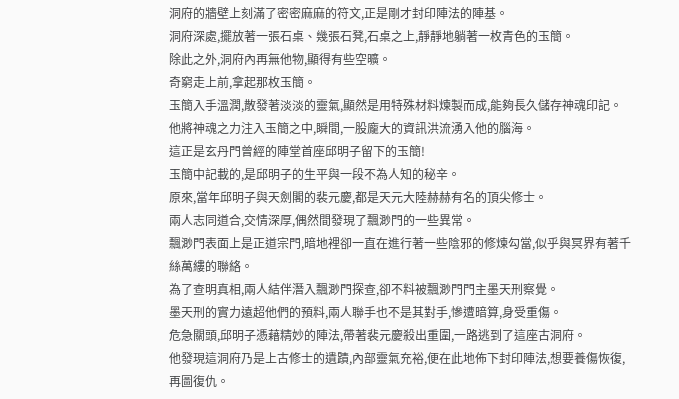洞府的牆壁上刻滿了密密麻麻的符文,正是剛才封印陣法的陣基。
洞府深處,擺放著一張石桌、幾張石凳,石桌之上,靜靜地躺著一枚青色的玉簡。
除此之外,洞府內再無他物,顯得有些空曠。
奇窮走上前,拿起那枚玉簡。
玉簡入手溫潤,散發著淡淡的靈氣,顯然是用特殊材料煉製而成,能夠長久儲存神魂印記。
他將神魂之力注入玉簡之中,瞬間,一股龐大的資訊洪流湧入他的腦海。
這正是玄丹門曾經的陣堂首座邱明子留下的玉簡!
玉簡中記載的,是邱明子的生平與一段不為人知的秘辛。
原來,當年邱明子與天劍閣的裴元慶,都是天元大陸赫赫有名的頂尖修士。
兩人志同道合,交情深厚,偶然間發現了飄渺門的一些異常。
飄渺門表面上是正道宗門,暗地裡卻一直在進行著一些陰邪的修煉勾當,似乎與冥界有著千絲萬縷的聯絡。
為了查明真相,兩人結伴潛入飄渺門探查,卻不料被飄渺門門主墨天刑察覺。
墨天刑的實力遠超他們的預料,兩人聯手也不是其對手,慘遭暗算,身受重傷。
危急關頭,邱明子憑藉精妙的陣法,帶著裴元慶殺出重圍,一路逃到了這座古洞府。
他發現這洞府乃是上古修士的遺蹟,內部靈氣充裕,便在此地佈下封印陣法,想要養傷恢復,再圖復仇。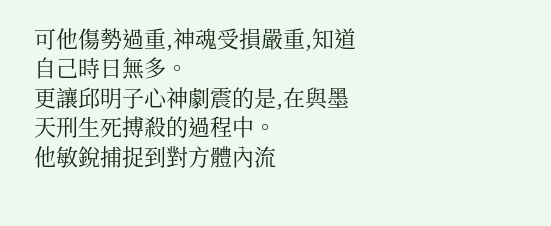可他傷勢過重,神魂受損嚴重,知道自己時日無多。
更讓邱明子心神劇震的是,在與墨天刑生死搏殺的過程中。
他敏銳捕捉到對方體內流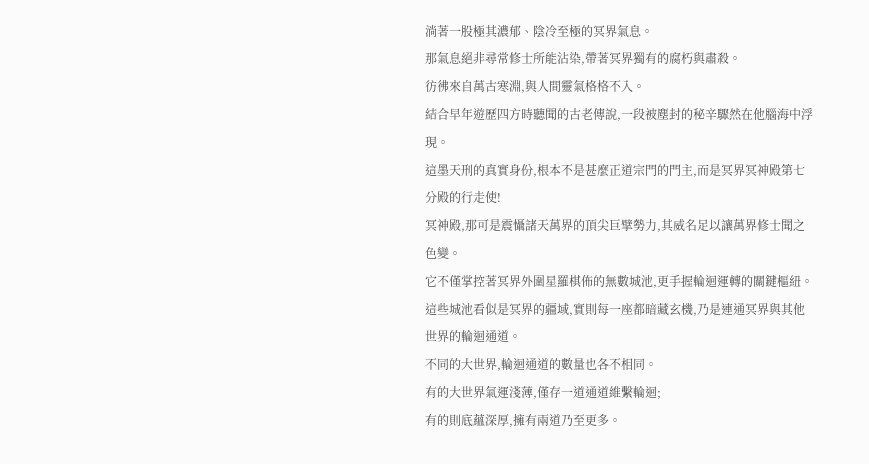淌著一股極其濃郁、陰冷至極的冥界氣息。
那氣息絕非尋常修士所能沾染,帶著冥界獨有的腐朽與肅殺。
彷彿來自萬古寒淵,與人間靈氣格格不入。
結合早年遊歷四方時聽聞的古老傳說,一段被塵封的秘辛驟然在他腦海中浮現。
這墨天刑的真實身份,根本不是甚麼正道宗門的門主,而是冥界冥神殿第七分殿的行走使!
冥神殿,那可是震懾諸天萬界的頂尖巨擘勢力,其威名足以讓萬界修士聞之色變。
它不僅掌控著冥界外圍星羅棋佈的無數城池,更手握輪迴運轉的關鍵樞紐。
這些城池看似是冥界的疆域,實則每一座都暗藏玄機,乃是連通冥界與其他世界的輪迴通道。
不同的大世界,輪迴通道的數量也各不相同。
有的大世界氣運淺薄,僅存一道通道維繫輪迴;
有的則底蘊深厚,擁有兩道乃至更多。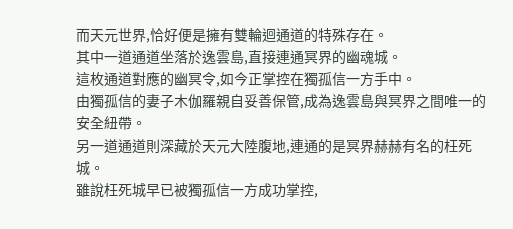而天元世界,恰好便是擁有雙輪迴通道的特殊存在。
其中一道通道坐落於逸雲島,直接連通冥界的幽魂城。
這枚通道對應的幽冥令,如今正掌控在獨孤信一方手中。
由獨孤信的妻子木伽羅親自妥善保管,成為逸雲島與冥界之間唯一的安全紐帶。
另一道通道則深藏於天元大陸腹地,連通的是冥界赫赫有名的枉死城。
雖說枉死城早已被獨孤信一方成功掌控,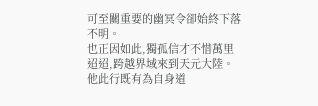可至關重要的幽冥令卻始終下落不明。
也正因如此,獨孤信才不惜萬里迢迢,跨越界域來到天元大陸。
他此行既有為自身道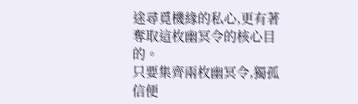途尋覓機緣的私心,更有著奪取這枚幽冥令的核心目的。
只要集齊兩枚幽冥令,獨孤信便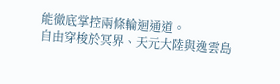能徹底掌控兩條輪迴通道。
自由穿梭於冥界、天元大陸與逸雲島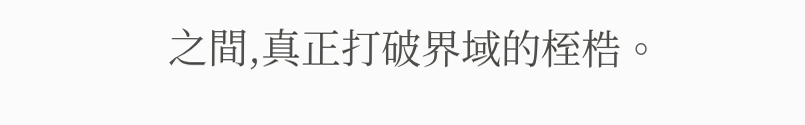之間,真正打破界域的桎梏。